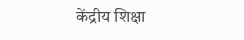केंद्रीय शिक्षा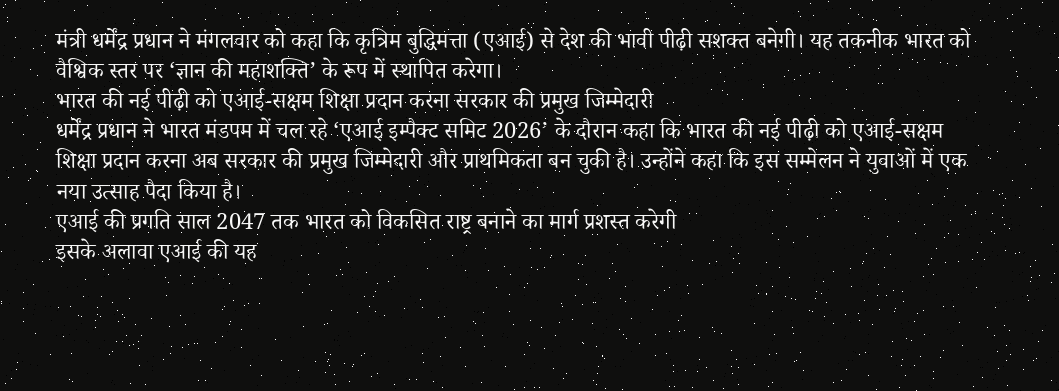मंत्री धर्मेंद्र प्रधान ने मंगलवार को कहा कि कृत्रिम बुद्धिमत्ता (एआई) से देश की भावी पीढ़ी सशक्त बनेगी। यह तकनीक भारत को वैश्विक स्तर पर ‘ज्ञान की महाशक्ति’ के रूप में स्थापित करेगा।
भारत की नई पीढ़ी को एआई-सक्षम शिक्षा प्रदान करना सरकार की प्रमुख जिम्मेदारी
धर्मेंद्र प्रधान ने भारत मंडपम में चल रहे ‘एआई इम्पैक्ट समिट 2026’ के दौरान कहा कि भारत की नई पीढ़ी को एआई-सक्षम शिक्षा प्रदान करना अब सरकार की प्रमुख जिम्मेदारी और प्राथमिकता बन चुकी है। उन्होंने कहा कि इस सम्मेलन ने युवाओं में एक नया उत्साह पैदा किया है।
एआई की प्रगति साल 2047 तक भारत को विकसित राष्ट्र बनाने का मार्ग प्रशस्त करेगी
इसके अलावा एआई की यह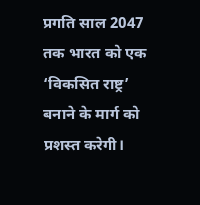प्रगति साल 2047 तक भारत को एक ‘विकसित राष्ट्र’ बनाने के मार्ग को प्रशस्त करेगी।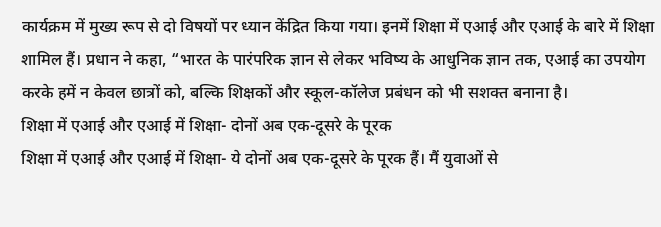कार्यक्रम में मुख्य रूप से दो विषयों पर ध्यान केंद्रित किया गया। इनमें शिक्षा में एआई और एआई के बारे में शिक्षा शामिल हैं। प्रधान ने कहा, “भारत के पारंपरिक ज्ञान से लेकर भविष्य के आधुनिक ज्ञान तक, एआई का उपयोग करके हमें न केवल छात्रों को, बल्कि शिक्षकों और स्कूल-कॉलेज प्रबंधन को भी सशक्त बनाना है।
शिक्षा में एआई और एआई में शिक्षा- दोनों अब एक-दूसरे के पूरक
शिक्षा में एआई और एआई में शिक्षा- ये दोनों अब एक-दूसरे के पूरक हैं। मैं युवाओं से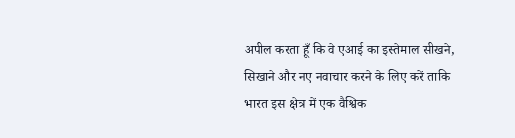अपील करता हूँ कि वे एआई का इस्तेमाल सीखने, सिखाने और नए नवाचार करने के लिए करें ताकि भारत इस क्षेत्र में एक वैश्विक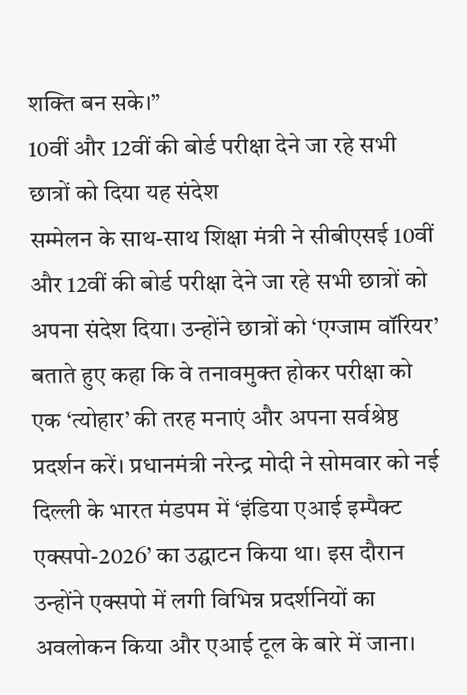शक्ति बन सके।”
10वीं और 12वीं की बोर्ड परीक्षा देने जा रहे सभी छात्रों को दिया यह संदेश
सम्मेलन के साथ-साथ शिक्षा मंत्री ने सीबीएसई 10वीं और 12वीं की बोर्ड परीक्षा देने जा रहे सभी छात्रों को अपना संदेश दिया। उन्होंने छात्रों को ‘एग्जाम वॉरियर’ बताते हुए कहा कि वे तनावमुक्त होकर परीक्षा को एक ‘त्योहार’ की तरह मनाएं और अपना सर्वश्रेष्ठ प्रदर्शन करें। प्रधानमंत्री नरेन्द्र मोदी ने सोमवार को नई दिल्ली के भारत मंडपम में ‘इंडिया एआई इम्पैक्ट एक्सपो-2026’ का उद्घाटन किया था। इस दौरान उन्होंने एक्सपो में लगी विभिन्न प्रदर्शनियों का अवलोकन किया और एआई टूल के बारे में जाना।